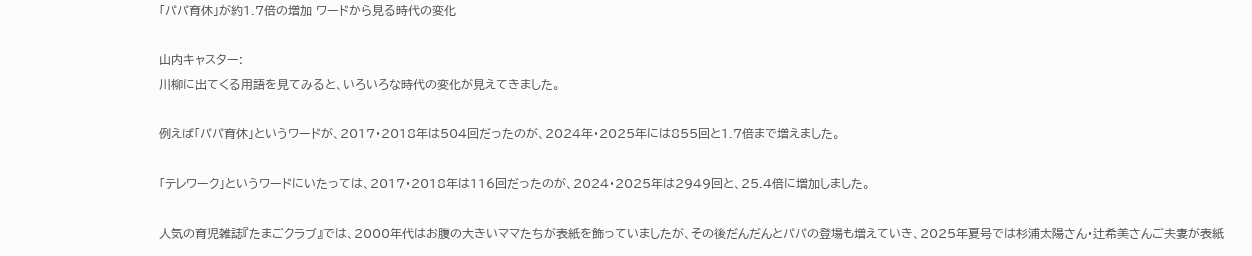「パパ育休」が約1.7倍の増加 ワードから見る時代の変化

山内キャスター:
川柳に出てくる用語を見てみると、いろいろな時代の変化が見えてきました。

例えば「パパ育休」というワードが、2017・2018年は504回だったのが、2024年・2025年には855回と1.7倍まで増えました。

「テレワーク」というワードにいたっては、2017・2018年は116回だったのが、2024・2025年は2949回と、25.4倍に増加しました。

人気の育児雑誌『たまごクラブ』では、2000年代はお腹の大きいママたちが表紙を飾っていましたが、その後だんだんとパパの登場も増えていき、2025年夏号では杉浦太陽さん・辻希美さんご夫妻が表紙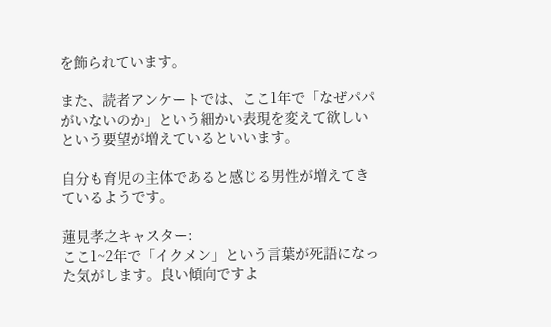を飾られています。

また、読者アンケートでは、ここ1年で「なぜパパがいないのか」という細かい表現を変えて欲しいという要望が増えているといいます。

自分も育児の主体であると感じる男性が増えてきているようです。

蓮見孝之キャスター:
ここ1~2年で「イクメン」という言葉が死語になった気がします。良い傾向ですよ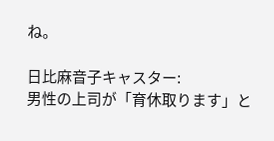ね。

日比麻音子キャスター:
男性の上司が「育休取ります」と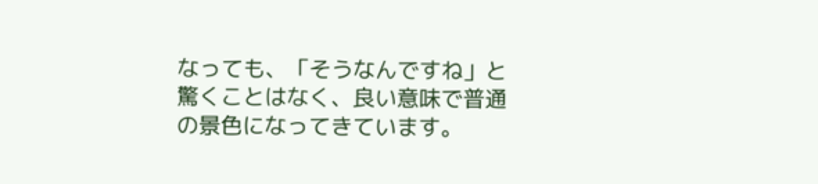なっても、「そうなんですね」と驚くことはなく、良い意味で普通の景色になってきています。